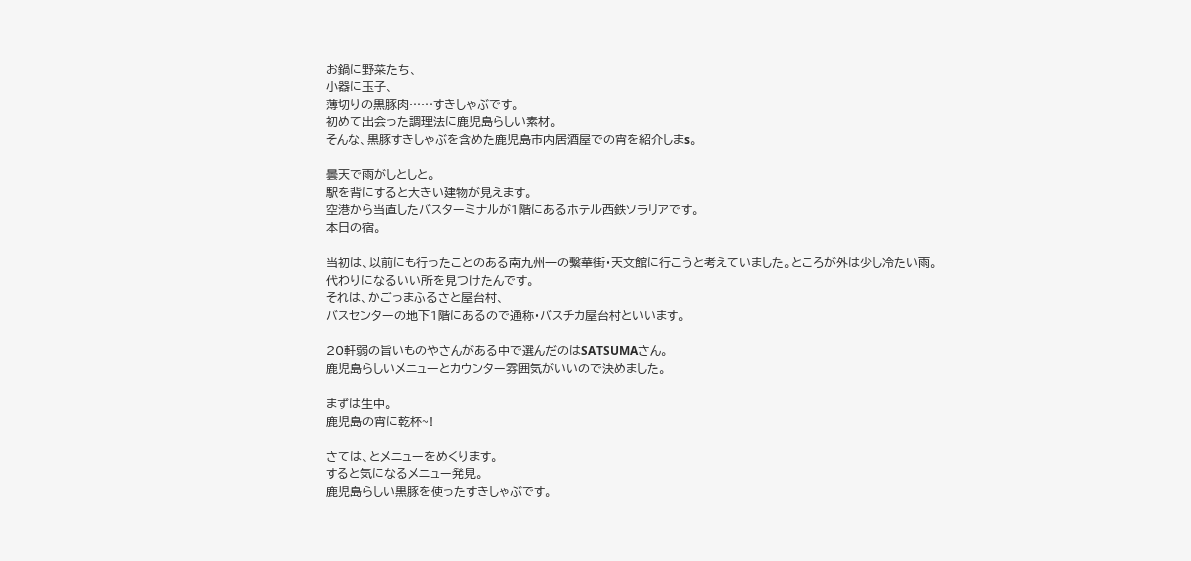お鍋に野菜たち、
小器に玉子、
薄切りの黒豚肉……すきしゃぶです。
初めて出会った調理法に鹿児島らしい素材。
そんな、黒豚すきしゃぶを含めた鹿児島市内居酒屋での宵を紹介しまs。

曇天で雨がしとしと。
駅を背にすると大きい建物が見えます。
空港から当直したバスターミナルが1階にあるホテル西鉄ソラリアです。
本日の宿。

当初は、以前にも行ったことのある南九州一の繫華街・天文館に行こうと考えていました。ところが外は少し冷たい雨。
代わりになるいい所を見つけたんです。
それは、かごっまふるさと屋台村、
バスセンターの地下1階にあるので通称・バスチカ屋台村といいます。

20軒弱の旨いものやさんがある中で選んだのはSATSUMAさん。
鹿児島らしいメニューとカウンター雰囲気がいいので決めました。

まずは生中。
鹿児島の宵に乾杯~!

さては、とメニューをめくります。
すると気になるメニュー発見。
鹿児島らしい黒豚を使ったすきしゃぶです。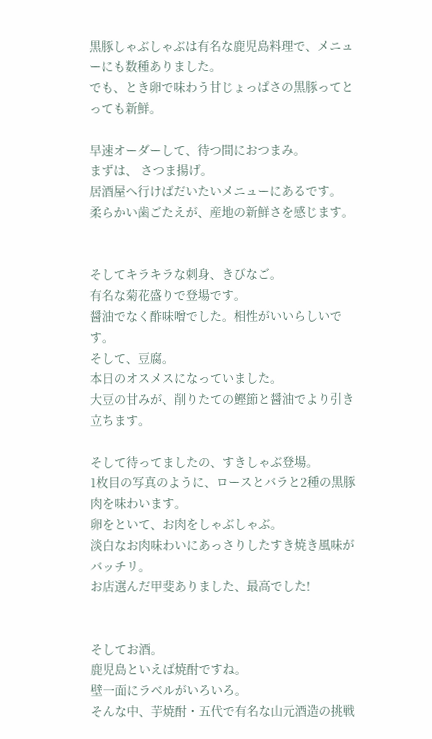黒豚しゃぶしゃぶは有名な鹿児島料理で、メニューにも数種ありました。
でも、とき卵で味わう甘じょっぱさの黒豚ってとっても新鮮。

早速オーダーして、待つ間におつまみ。
まずは、 さつま揚げ。
居酒屋へ行けばだいたいメニューにあるです。
柔らかい歯ごたえが、産地の新鮮さを感じます。


そしてキラキラな刺身、きびなご。
有名な菊花盛りで登場です。
醤油でなく酢味噌でした。相性がいいらしいです。
そして、豆腐。
本日のオスメスになっていました。
大豆の甘みが、削りたての鰹節と醤油でより引き立ちます。

そして待ってましたの、すきしゃぶ登場。
1枚目の写真のように、ロースとバラと2種の黒豚肉を味わいます。
卵をといて、お肉をしゃぶしゃぶ。
淡白なお肉味わいにあっさりしたすき焼き風味がバッチリ。
お店選んだ甲斐ありました、最高でした!


そしてお酒。
鹿児島といえば焼酎ですね。
壁一面にラベルがいろいろ。
そんな中、芋焼酎・五代で有名な山元酒造の挑戦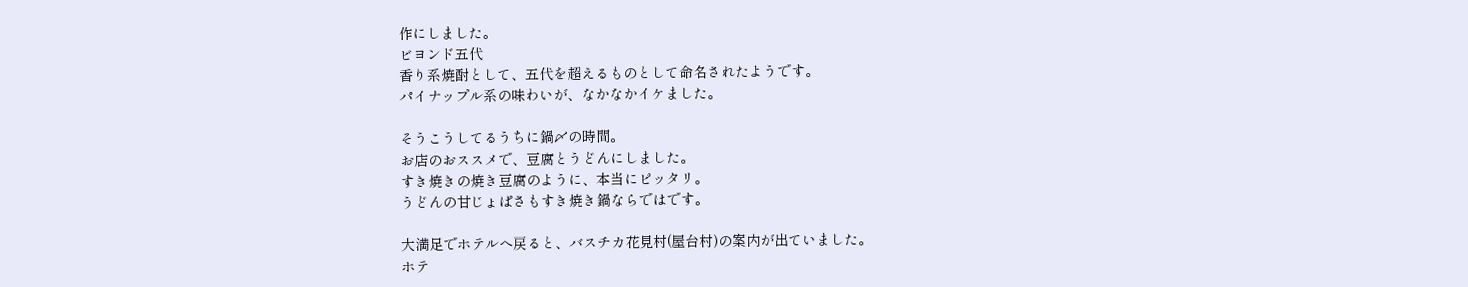作にしました。
ビヨンド五代
香り系焼酎として、五代を超えるものとして命名されたようです。
パイナップル系の味わいが、なかなかイケました。

そうこうしてるうちに鍋〆の時間。
お店のおススメで、豆腐とうどんにしました。
すき焼きの焼き豆腐のように、本当にピッタリ。
うどんの甘じょぱさもすき焼き鍋ならではです。

大満足でホテルへ戻ると、バスチカ花見村(屋台村)の案内が出ていました。
ホテ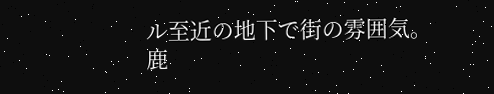ル至近の地下で街の雰囲気。
鹿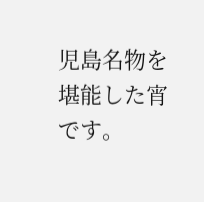児島名物を堪能した宵です。